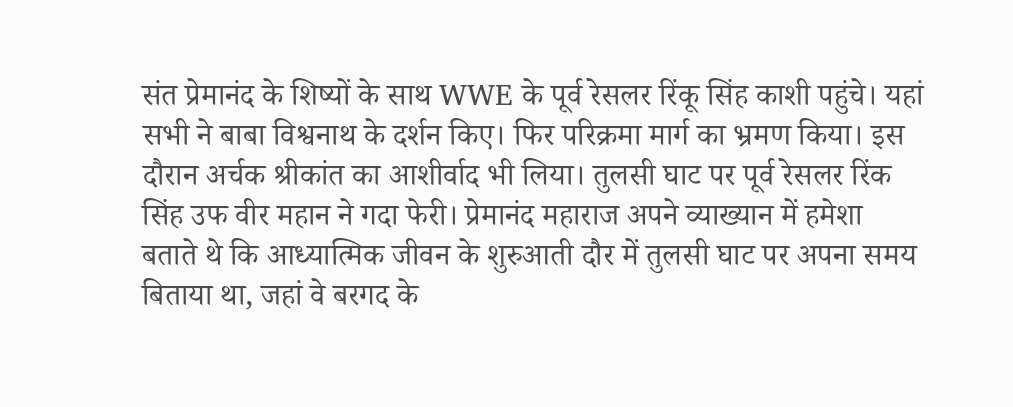संत प्रेमानंद के शिष्यों के साथ WWE के पूर्व रेसलर रिंकू सिंह काशी पहुंचे। यहां सभी ने बाबा विश्वनाथ के दर्शन किए। फिर परिक्रमा मार्ग का भ्रमण किया। इस दौरान अर्चक श्रीकांत का आशीर्वाद भी लिया। तुलसी घाट पर पूर्व रेसलर रिंक सिंह उफ वीर महान ने गदा फेरी। प्रेमानंद महाराज अपने व्याख्यान में हमेशा बताते थे कि आध्यात्मिक जीवन के शुरुआती दौर में तुलसी घाट पर अपना समय बिताया था, जहां वे बरगद के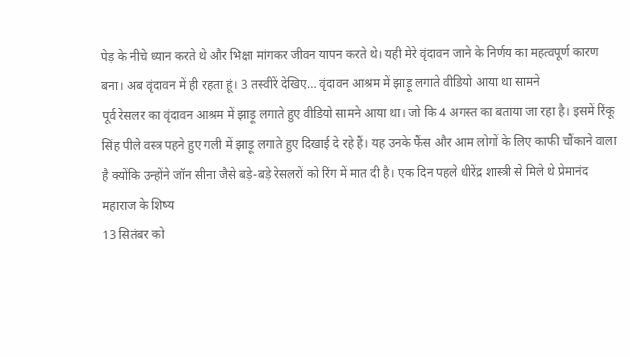पेड़ के नीचे ध्यान करते थे और भिक्षा मांगकर जीवन यापन करते थे। यही मेरे वृंदावन जाने के निर्णय का महत्वपूर्ण कारण बना। अब वृंदावन में ही रहता हूं। 3 तस्वीरें देखिए… वृंदावन आश्रम में झाड़ू लगाते वीडियो आया था सामने
पूर्व रेसलर का वृंदावन आश्रम में झाड़ू लगाते हुए वीडियो सामने आया था। जो कि 4 अगस्त का बताया जा रहा है। इसमें रिंकू सिंह पीले वस्त्र पहने हुए गली में झाड़ू लगाते हुए दिखाई दे रहे हैं। यह उनके फैंस और आम लोगों के लिए काफी चौंकाने वाला है क्योंकि उन्होंने जॉन सीना जैसे बड़े-बड़े रेसलरों को रिंग में मात दी है। एक दिन पहले धीरेंद्र शास्त्री से मिले थे प्रेमानंद महाराज के शिष्य
13 सितंबर को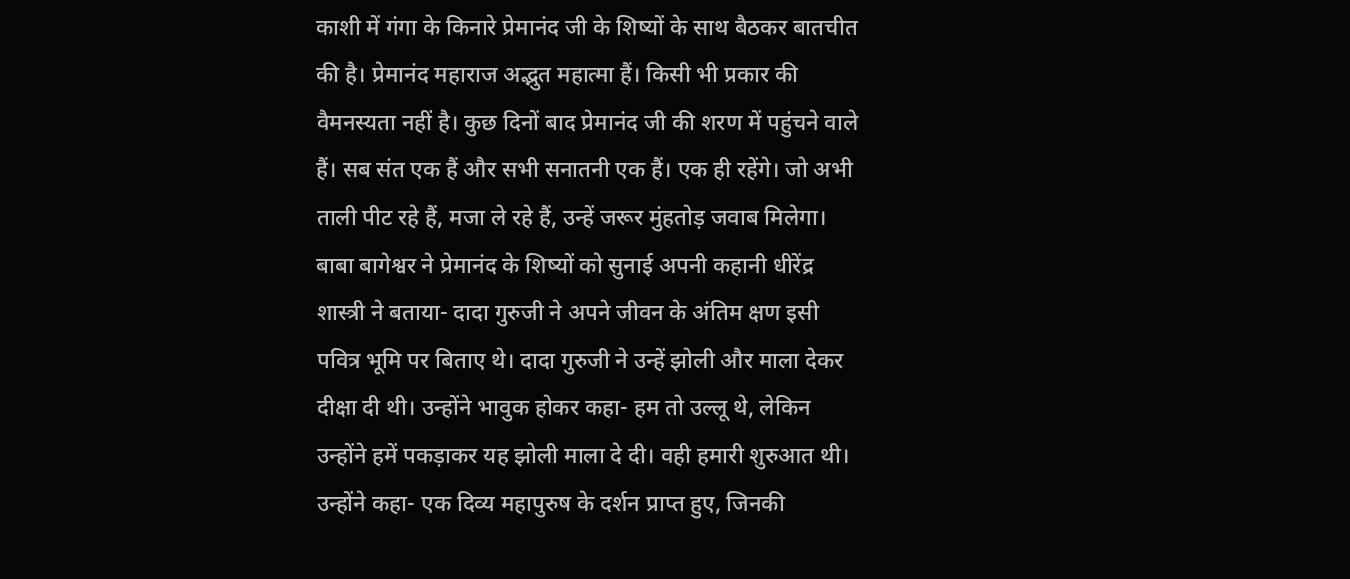काशी में गंगा के किनारे प्रेमानंद जी के शिष्यों के साथ बैठकर बातचीत की है। प्रेमानंद महाराज अद्भुत महात्मा हैं। किसी भी प्रकार की वैमनस्यता नहीं है। कुछ दिनों बाद प्रेमानंद जी की शरण में पहुंचने वाले हैं। सब संत एक हैं और सभी सनातनी एक हैं। एक ही रहेंगे। जो अभी ताली पीट रहे हैं, मजा ले रहे हैं, उन्हें जरूर मुंहतोड़ जवाब मिलेगा। बाबा बागेश्वर ने प्रेमानंद के शिष्यों को सुनाई अपनी कहानी धीरेंद्र शास्त्री ने बताया- दादा गुरुजी ने अपने जीवन के अंतिम क्षण इसी पवित्र भूमि पर बिताए थे। दादा गुरुजी ने उन्हें झोली और माला देकर दीक्षा दी थी। उन्होंने भावुक होकर कहा- हम तो उल्लू थे, लेकिन उन्होंने हमें पकड़ाकर यह झोली माला दे दी। वही हमारी शुरुआत थी। उन्होंने कहा- एक दिव्य महापुरुष के दर्शन प्राप्त हुए, जिनकी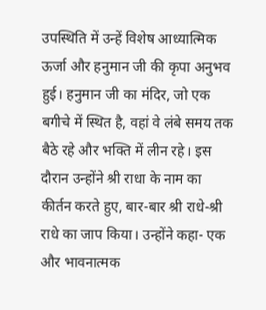उपस्थिति में उन्हें विशेष आध्यात्मिक ऊर्जा और हनुमान जी की कृपा अनुभव हुई। हनुमान जी का मंदिर, जो एक बगीचे में स्थित है, वहां वे लंबे समय तक बैठे रहे और भक्ति में लीन रहे। इस दौरान उन्होंने श्री राधा के नाम का कीर्तन करते हुए, बार-बार श्री राधे-श्री राधे का जाप किया। उन्होंने कहा- एक और भावनात्मक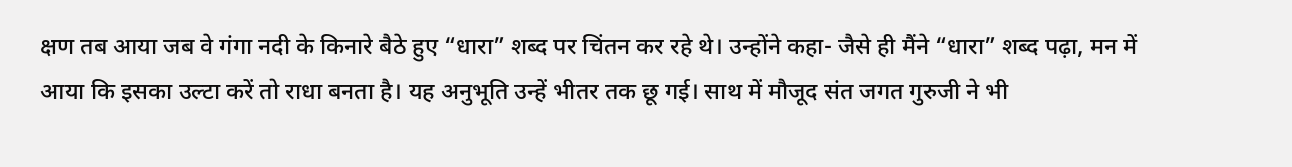क्षण तब आया जब वे गंगा नदी के किनारे बैठे हुए “धारा” शब्द पर चिंतन कर रहे थे। उन्होंने कहा- जैसे ही मैंने “धारा” शब्द पढ़ा, मन में आया कि इसका उल्टा करें तो राधा बनता है। यह अनुभूति उन्हें भीतर तक छू गई। साथ में मौजूद संत जगत गुरुजी ने भी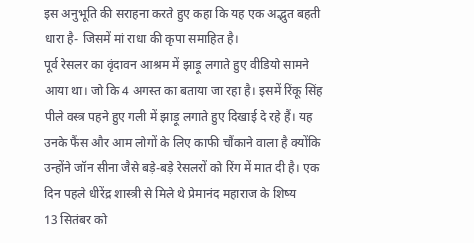इस अनुभूति की सराहना करते हुए कहा कि यह एक अद्भुत बहती धारा है- जिसमें मां राधा की कृपा समाहित है।
पूर्व रेसलर का वृंदावन आश्रम में झाड़ू लगाते हुए वीडियो सामने आया था। जो कि 4 अगस्त का बताया जा रहा है। इसमें रिंकू सिंह पीले वस्त्र पहने हुए गली में झाड़ू लगाते हुए दिखाई दे रहे हैं। यह उनके फैंस और आम लोगों के लिए काफी चौंकाने वाला है क्योंकि उन्होंने जॉन सीना जैसे बड़े-बड़े रेसलरों को रिंग में मात दी है। एक दिन पहले धीरेंद्र शास्त्री से मिले थे प्रेमानंद महाराज के शिष्य
13 सितंबर को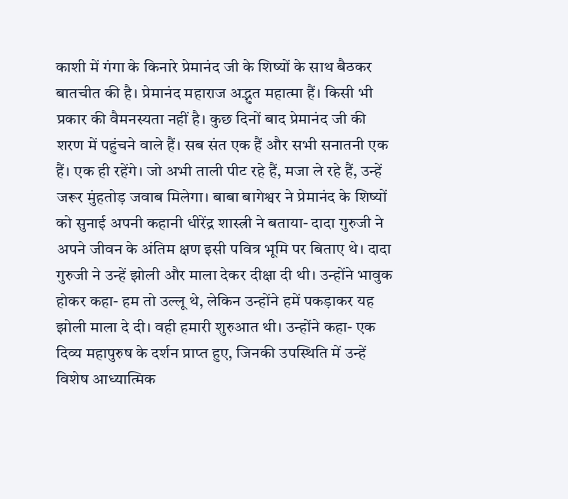काशी में गंगा के किनारे प्रेमानंद जी के शिष्यों के साथ बैठकर बातचीत की है। प्रेमानंद महाराज अद्भुत महात्मा हैं। किसी भी प्रकार की वैमनस्यता नहीं है। कुछ दिनों बाद प्रेमानंद जी की शरण में पहुंचने वाले हैं। सब संत एक हैं और सभी सनातनी एक हैं। एक ही रहेंगे। जो अभी ताली पीट रहे हैं, मजा ले रहे हैं, उन्हें जरूर मुंहतोड़ जवाब मिलेगा। बाबा बागेश्वर ने प्रेमानंद के शिष्यों को सुनाई अपनी कहानी धीरेंद्र शास्त्री ने बताया- दादा गुरुजी ने अपने जीवन के अंतिम क्षण इसी पवित्र भूमि पर बिताए थे। दादा गुरुजी ने उन्हें झोली और माला देकर दीक्षा दी थी। उन्होंने भावुक होकर कहा- हम तो उल्लू थे, लेकिन उन्होंने हमें पकड़ाकर यह झोली माला दे दी। वही हमारी शुरुआत थी। उन्होंने कहा- एक दिव्य महापुरुष के दर्शन प्राप्त हुए, जिनकी उपस्थिति में उन्हें विशेष आध्यात्मिक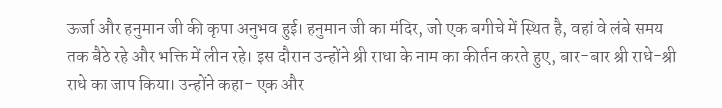ऊर्जा और हनुमान जी की कृपा अनुभव हुई। हनुमान जी का मंदिर, जो एक बगीचे में स्थित है, वहां वे लंबे समय तक बैठे रहे और भक्ति में लीन रहे। इस दौरान उन्होंने श्री राधा के नाम का कीर्तन करते हुए, बार-बार श्री राधे-श्री राधे का जाप किया। उन्होंने कहा- एक और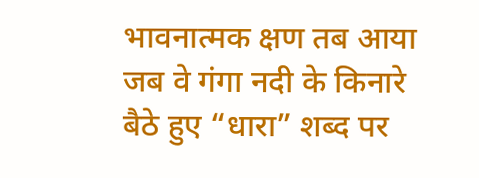भावनात्मक क्षण तब आया जब वे गंगा नदी के किनारे बैठे हुए “धारा” शब्द पर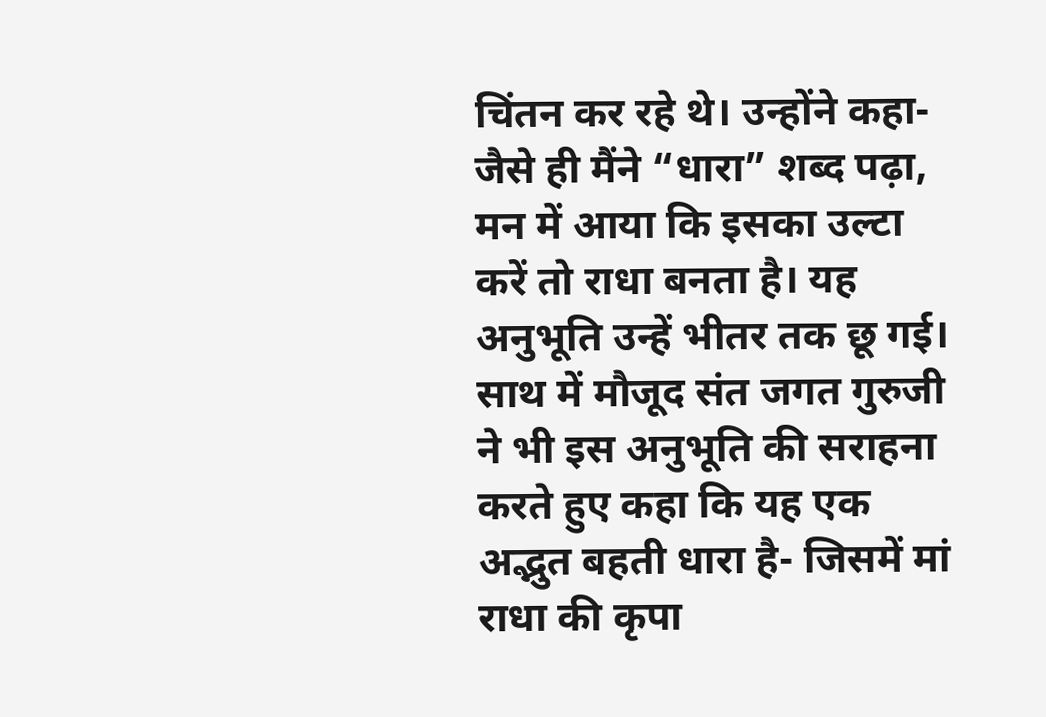चिंतन कर रहे थे। उन्होंने कहा- जैसे ही मैंने “धारा” शब्द पढ़ा, मन में आया कि इसका उल्टा करें तो राधा बनता है। यह अनुभूति उन्हें भीतर तक छू गई। साथ में मौजूद संत जगत गुरुजी ने भी इस अनुभूति की सराहना करते हुए कहा कि यह एक अद्भुत बहती धारा है- जिसमें मां राधा की कृपा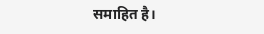समाहित है।